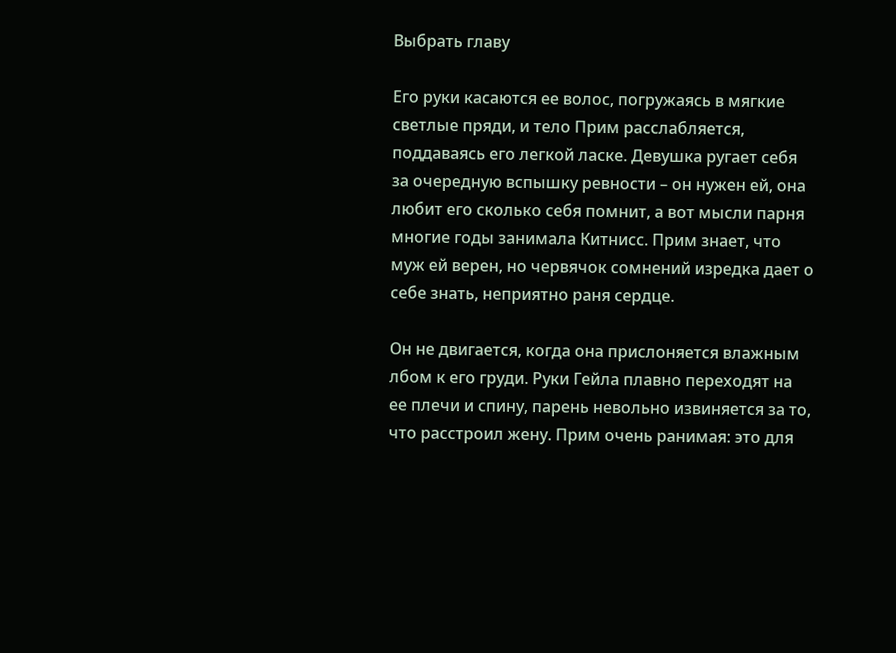Выбрать главу

Его руки касаются ее волос, погружаясь в мягкие светлые пряди, и тело Прим расслабляется, поддаваясь его легкой ласке. Девушка ругает себя за очередную вспышку ревности – он нужен ей, она любит его сколько себя помнит, а вот мысли парня многие годы занимала Китнисс. Прим знает, что муж ей верен, но червячок сомнений изредка дает о себе знать, неприятно раня сердце.

Он не двигается, когда она прислоняется влажным лбом к его груди. Руки Гейла плавно переходят на ее плечи и спину, парень невольно извиняется за то, что расстроил жену. Прим очень ранимая: это для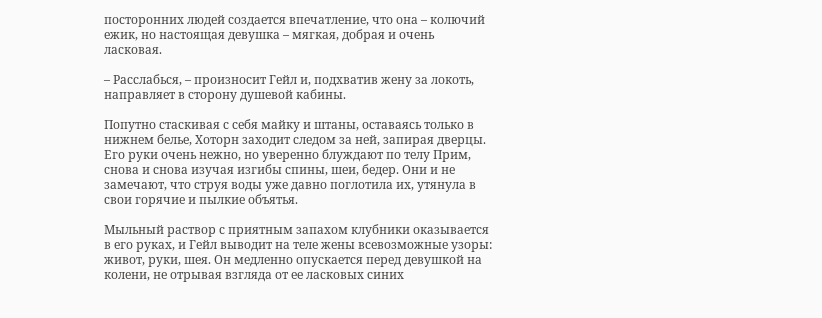посторонних людей создается впечатление, что она – колючий ежик, но настоящая девушка – мягкая, добрая и очень ласковая.

– Расслабься, – произносит Гейл и, подхватив жену за локоть, направляет в сторону душевой кабины.

Попутно стаскивая с себя майку и штаны, оставаясь только в нижнем белье, Хоторн заходит следом за ней, запирая дверцы. Его руки очень нежно, но уверенно блуждают по телу Прим, снова и снова изучая изгибы спины, шеи, бедер. Они и не замечают, что струя воды уже давно поглотила их, утянула в свои горячие и пылкие объятья.

Мыльный раствор с приятным запахом клубники оказывается в его руках, и Гейл выводит на теле жены всевозможные узоры: живот, руки, шея. Он медленно опускается перед девушкой на колени, не отрывая взгляда от ее ласковых синих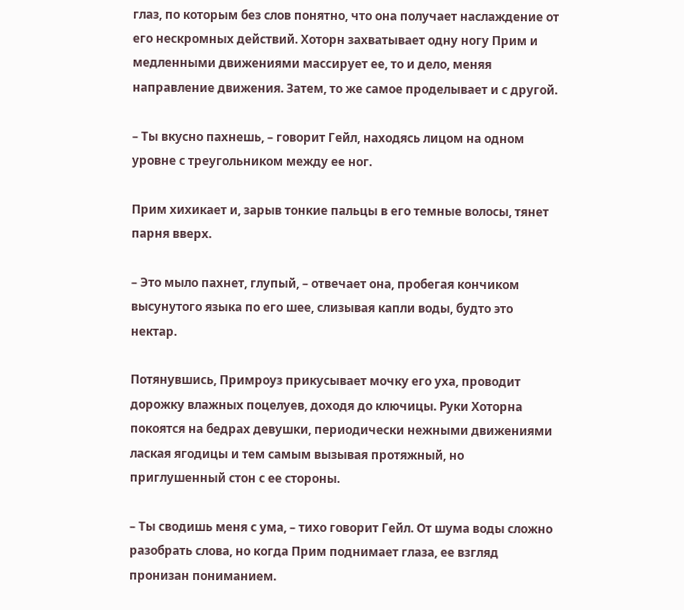глаз, по которым без слов понятно, что она получает наслаждение от его нескромных действий. Хоторн захватывает одну ногу Прим и медленными движениями массирует ее, то и дело, меняя направление движения. Затем, то же самое проделывает и с другой.

– Ты вкусно пахнешь, – говорит Гейл, находясь лицом на одном уровне с треугольником между ее ног.

Прим хихикает и, зарыв тонкие пальцы в его темные волосы, тянет парня вверх.

– Это мыло пахнет, глупый, – отвечает она, пробегая кончиком высунутого языка по его шее, слизывая капли воды, будто это нектар.

Потянувшись, Примроуз прикусывает мочку его уха, проводит дорожку влажных поцелуев, доходя до ключицы. Руки Хоторна покоятся на бедрах девушки, периодически нежными движениями лаская ягодицы и тем самым вызывая протяжный, но приглушенный стон с ее стороны.

– Ты сводишь меня с ума, – тихо говорит Гейл. От шума воды сложно разобрать слова, но когда Прим поднимает глаза, ее взгляд пронизан пониманием.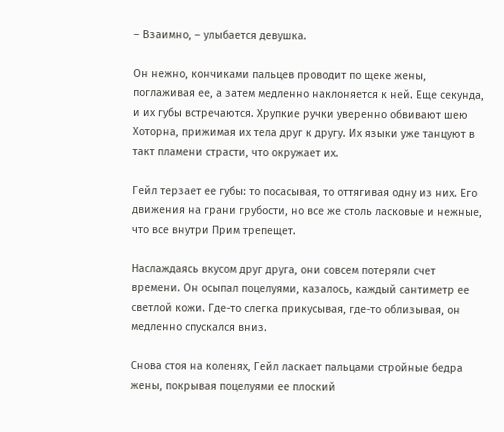– Взаимно, – улыбается девушка.

Он нежно, кончиками пальцев проводит по щеке жены, поглаживая ее, а затем медленно наклоняется к ней. Еще секунда, и их губы встречаются. Хрупкие ручки уверенно обвивают шею Хоторна, прижимая их тела друг к другу. Их языки уже танцуют в такт пламени страсти, что окружает их.

Гейл терзает ее губы: то посасывая, то оттягивая одну из них. Его движения на грани грубости, но все же столь ласковые и нежные, что все внутри Прим трепещет.

Наслаждаясь вкусом друг друга, они совсем потеряли счет времени. Он осыпал поцелуями, казалось, каждый сантиметр ее светлой кожи. Где-то слегка прикусывая, где-то облизывая, он медленно спускался вниз.

Снова стоя на коленях, Гейл ласкает пальцами стройные бедра жены, покрывая поцелуями ее плоский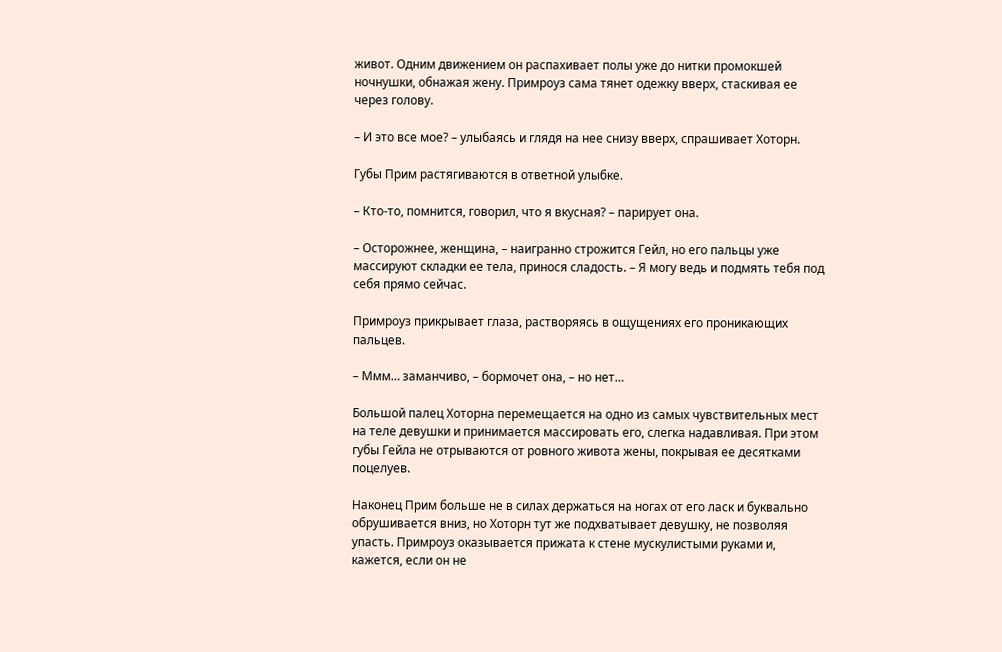живот. Одним движением он распахивает полы уже до нитки промокшей ночнушки, обнажая жену. Примроуз сама тянет одежку вверх, стаскивая ее через голову.

– И это все мое? – улыбаясь и глядя на нее снизу вверх, спрашивает Хоторн.

Губы Прим растягиваются в ответной улыбке.

– Кто-то, помнится, говорил, что я вкусная? – парирует она.

– Осторожнее, женщина, – наигранно строжится Гейл, но его пальцы уже массируют складки ее тела, принося сладость. – Я могу ведь и подмять тебя под себя прямо сейчас.

Примроуз прикрывает глаза, растворяясь в ощущениях его проникающих пальцев.

– Ммм… заманчиво, – бормочет она, – но нет…

Большой палец Хоторна перемещается на одно из самых чувствительных мест на теле девушки и принимается массировать его, слегка надавливая. При этом губы Гейла не отрываются от ровного живота жены, покрывая ее десятками поцелуев.

Наконец Прим больше не в силах держаться на ногах от его ласк и буквально обрушивается вниз, но Хоторн тут же подхватывает девушку, не позволяя упасть. Примроуз оказывается прижата к стене мускулистыми руками и, кажется, если он не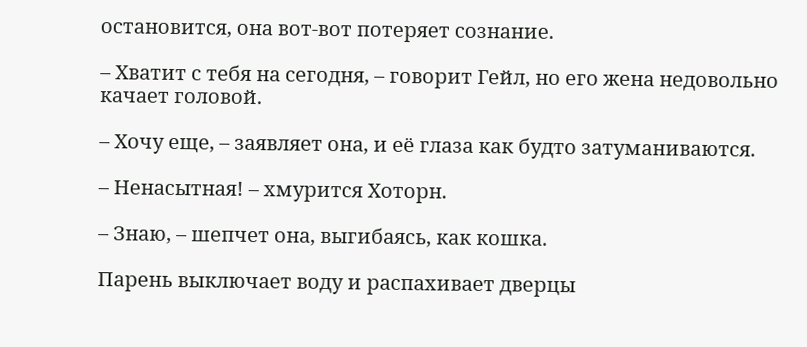остановится, она вот-вот потеряет сознание.

– Хватит с тебя на сегодня, – говорит Гейл, но его жена недовольно качает головой.

– Хочу еще, – заявляет она, и её глаза как будто затуманиваются.

– Ненасытная! – хмурится Хоторн.

– Знаю, – шепчет она, выгибаясь, как кошка.

Парень выключает воду и распахивает дверцы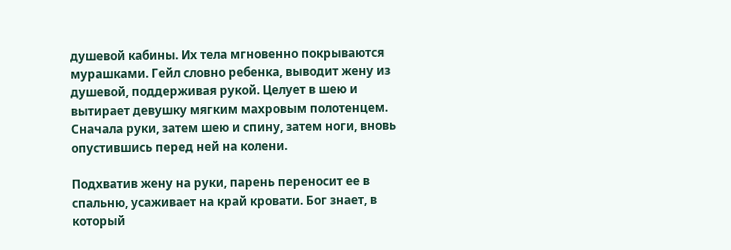душевой кабины. Их тела мгновенно покрываются мурашками. Гейл словно ребенка, выводит жену из душевой, поддерживая рукой. Целует в шею и вытирает девушку мягким махровым полотенцем. Сначала руки, затем шею и спину, затем ноги, вновь опустившись перед ней на колени.

Подхватив жену на руки, парень переносит ее в спальню, усаживает на край кровати. Бог знает, в который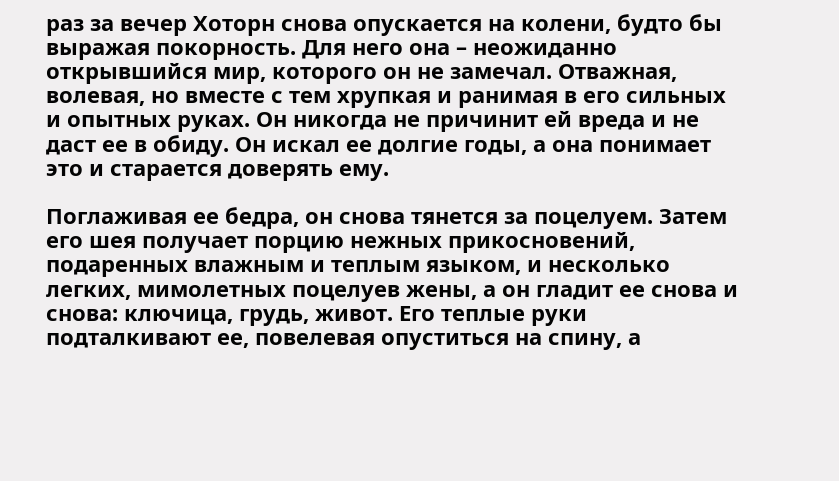раз за вечер Хоторн снова опускается на колени, будто бы выражая покорность. Для него она – неожиданно открывшийся мир, которого он не замечал. Отважная, волевая, но вместе с тем хрупкая и ранимая в его сильных и опытных руках. Он никогда не причинит ей вреда и не даст ее в обиду. Он искал ее долгие годы, а она понимает это и старается доверять ему.

Поглаживая ее бедра, он снова тянется за поцелуем. Затем его шея получает порцию нежных прикосновений, подаренных влажным и теплым языком, и несколько легких, мимолетных поцелуев жены, а он гладит ее снова и снова: ключица, грудь, живот. Его теплые руки подталкивают ее, повелевая опуститься на спину, а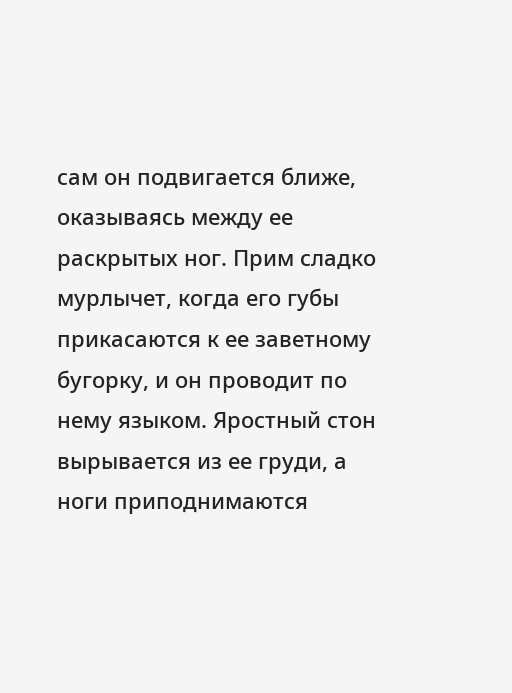сам он подвигается ближе, оказываясь между ее раскрытых ног. Прим сладко мурлычет, когда его губы прикасаются к ее заветному бугорку, и он проводит по нему языком. Яростный стон вырывается из ее груди, а ноги приподнимаются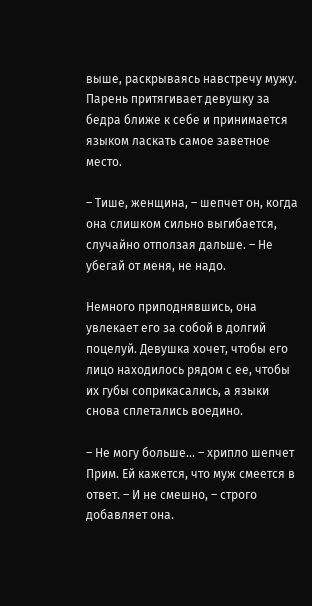выше, раскрываясь навстречу мужу. Парень притягивает девушку за бедра ближе к себе и принимается языком ласкать самое заветное место.

– Тише, женщина, – шепчет он, когда она слишком сильно выгибается, случайно отползая дальше. – Не убегай от меня, не надо.

Немного приподнявшись, она увлекает его за собой в долгий поцелуй. Девушка хочет, чтобы его лицо находилось рядом с ее, чтобы их губы соприкасались, а языки снова сплетались воедино.

– Не могу больше… – хрипло шепчет Прим. Ей кажется, что муж смеется в ответ. – И не смешно, – строго добавляет она.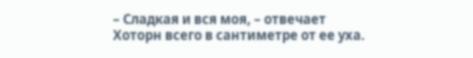– Сладкая и вся моя, – отвечает Хоторн всего в сантиметре от ее уха.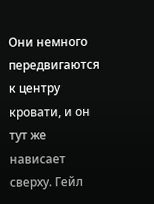Они немного передвигаются к центру кровати, и он тут же нависает сверху. Гейл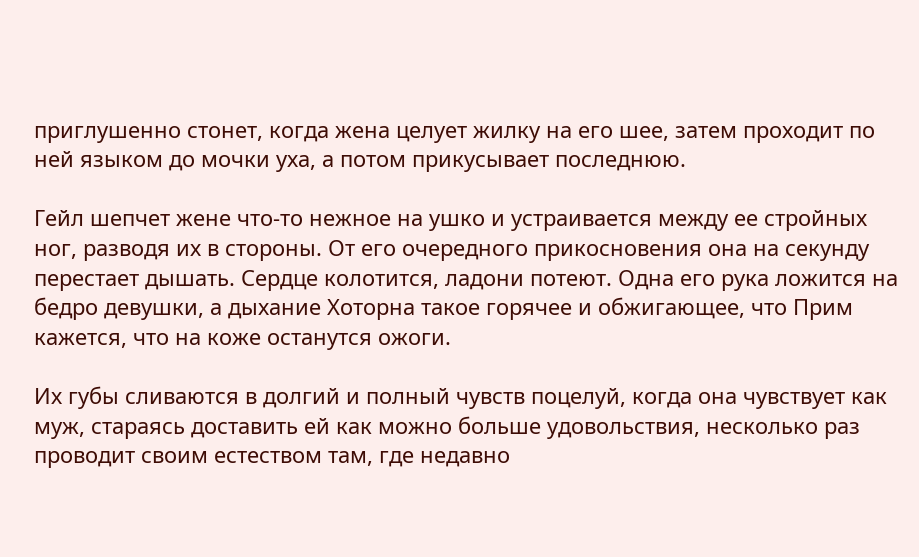приглушенно стонет, когда жена целует жилку на его шее, затем проходит по ней языком до мочки уха, а потом прикусывает последнюю.

Гейл шепчет жене что-то нежное на ушко и устраивается между ее стройных ног, разводя их в стороны. От его очередного прикосновения она на секунду перестает дышать. Сердце колотится, ладони потеют. Одна его рука ложится на бедро девушки, а дыхание Хоторна такое горячее и обжигающее, что Прим кажется, что на коже останутся ожоги.

Их губы сливаются в долгий и полный чувств поцелуй, когда она чувствует как муж, стараясь доставить ей как можно больше удовольствия, несколько раз проводит своим естеством там, где недавно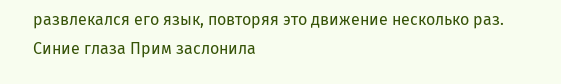развлекался его язык, повторяя это движение несколько раз. Синие глаза Прим заслонила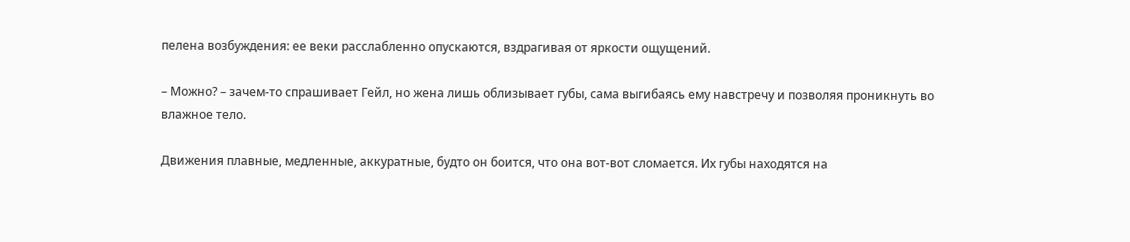пелена возбуждения: ее веки расслабленно опускаются, вздрагивая от яркости ощущений.

– Можно? – зачем-то спрашивает Гейл, но жена лишь облизывает губы, сама выгибаясь ему навстречу и позволяя проникнуть во влажное тело.

Движения плавные, медленные, аккуратные, будто он боится, что она вот-вот сломается. Их губы находятся на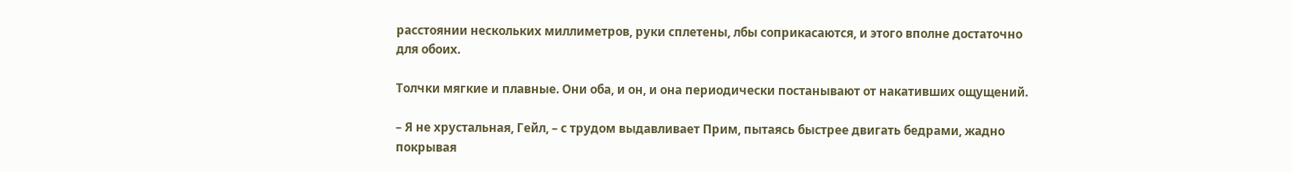расстоянии нескольких миллиметров, руки сплетены, лбы соприкасаются, и этого вполне достаточно для обоих.

Толчки мягкие и плавные. Они оба, и он, и она периодически постанывают от накативших ощущений.

– Я не хрустальная, Гейл, – с трудом выдавливает Прим, пытаясь быстрее двигать бедрами, жадно покрывая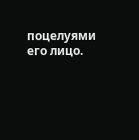поцелуями его лицо.